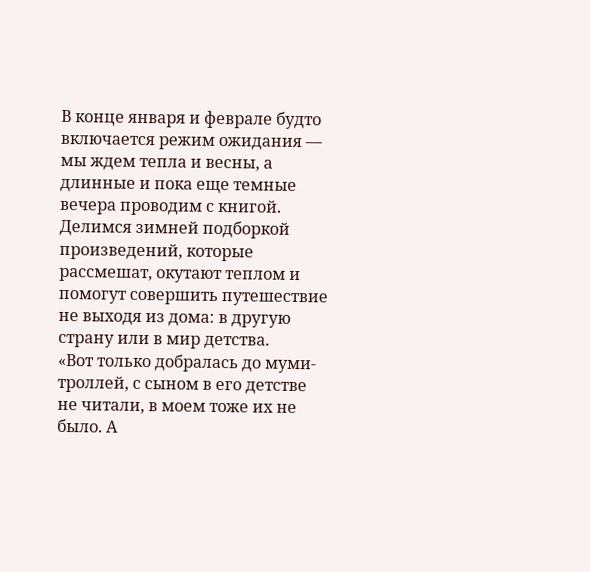В конце января и феврале будто включается режим ожидания — мы ждем тепла и весны, а длинные и пока еще темные вечера проводим с книгой. Делимся зимней подборкой произведений, которые рассмешат, окутают теплом и помогут совершить путешествие не выходя из дома: в другую страну или в мир детства.
«Вот только добралась до муми-троллей, с сыном в его детстве не читали, в моем тоже их не было. А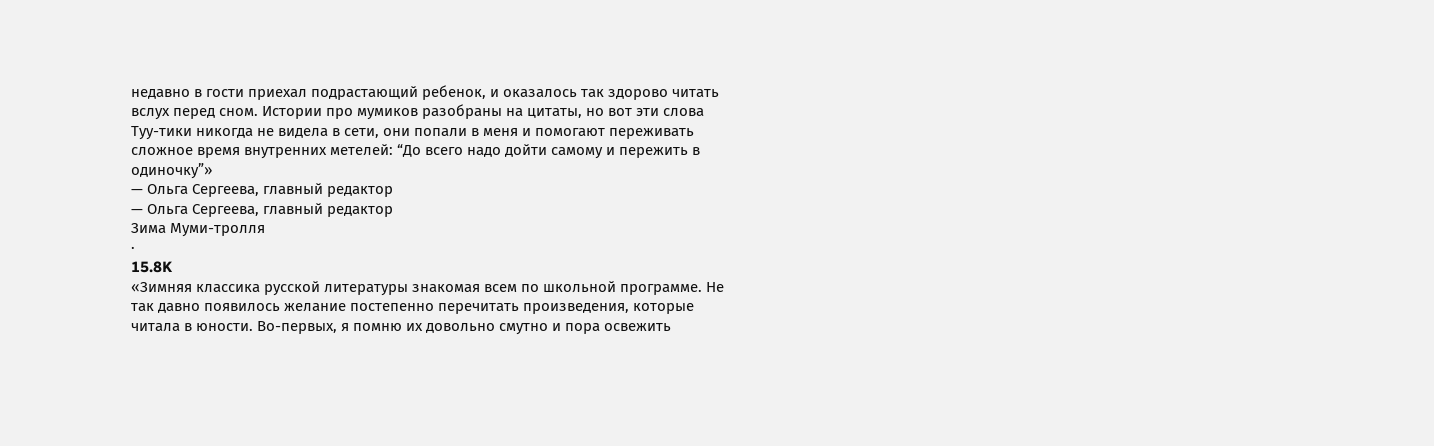недавно в гости приехал подрастающий ребенок, и оказалось так здорово читать вслух перед сном. Истории про мумиков разобраны на цитаты, но вот эти слова Туу-тики никогда не видела в сети, они попали в меня и помогают переживать сложное время внутренних метелей: “До всего надо дойти самому и пережить в одиночку”»
— Ольга Сергеева, главный редактор
— Ольга Сергеева, главный редактор
Зима Муми-тролля
·
15.8K
«Зимняя классика русской литературы знакомая всем по школьной программе. Не так давно появилось желание постепенно перечитать произведения, которые читала в юности. Во-первых, я помню их довольно смутно и пора освежить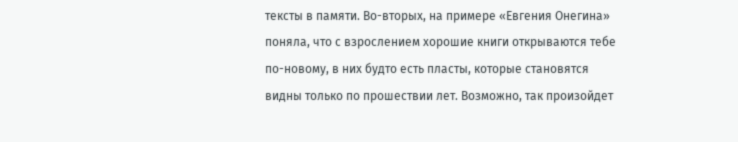тексты в памяти. Во-вторых, на примере «Евгения Онегина» поняла, что с взрослением хорошие книги открываются тебе по-новому, в них будто есть пласты, которые становятся видны только по прошествии лет. Возможно, так произойдет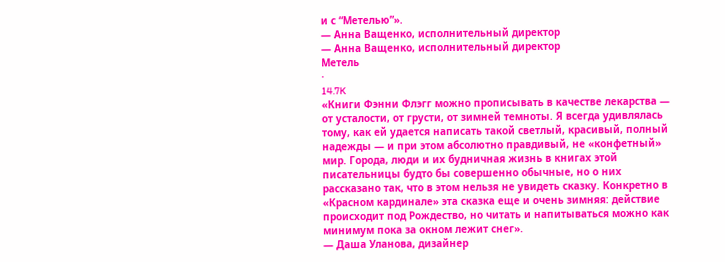и с “Метелью”».
— Анна Ващенко, исполнительный директор
— Анна Ващенко, исполнительный директор
Метель
·
14.7K
«Книги Фэнни Флэгг можно прописывать в качестве лекарства — от усталости, от грусти, от зимней темноты. Я всегда удивлялась тому, как ей удается написать такой светлый, красивый, полный надежды — и при этом абсолютно правдивый, не «конфетный» мир. Города, люди и их будничная жизнь в книгах этой писательницы будто бы совершенно обычные, но о них рассказано так, что в этом нельзя не увидеть сказку. Конкретно в «Красном кардинале» эта сказка еще и очень зимняя: действие происходит под Рождество, но читать и напитываться можно как минимум пока за окном лежит снег».
— Даша Уланова, дизайнер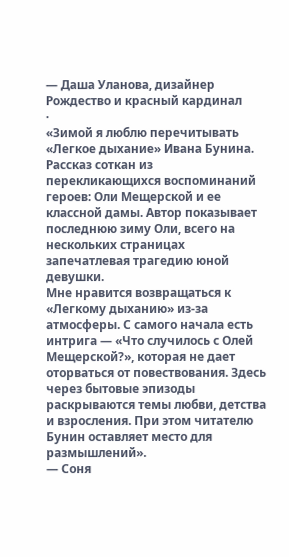— Даша Уланова, дизайнер
Рождество и красный кардинал
·
«Зимой я люблю перечитывать «Легкое дыхание» Ивана Бунина. Рассказ соткан из перекликающихся воспоминаний героев: Оли Мещерской и ее классной дамы. Автор показывает последнюю зиму Оли, всего на нескольких страницах запечатлевая трагедию юной девушки.
Мне нравится возвращаться к «Легкому дыханию» из-за атмосферы. С самого начала есть интрига — «Что случилось с Олей Мещерской?», которая не дает оторваться от повествования. Здесь через бытовые эпизоды раскрываются темы любви, детства и взросления. При этом читателю Бунин оставляет место для размышлений».
— Соня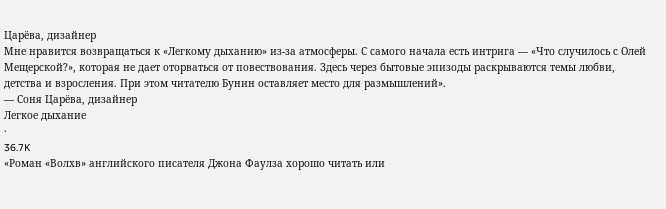Царёва, дизайнер
Мне нравится возвращаться к «Легкому дыханию» из-за атмосферы. С самого начала есть интрига — «Что случилось с Олей Мещерской?», которая не дает оторваться от повествования. Здесь через бытовые эпизоды раскрываются темы любви, детства и взросления. При этом читателю Бунин оставляет место для размышлений».
— Соня Царёва, дизайнер
Легкое дыхание
·
36.7K
«Роман «Волхв» английского писателя Джона Фаулза хорошо читать или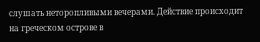слушать неторопливыми вечерами. Действие происходит на греческом острове в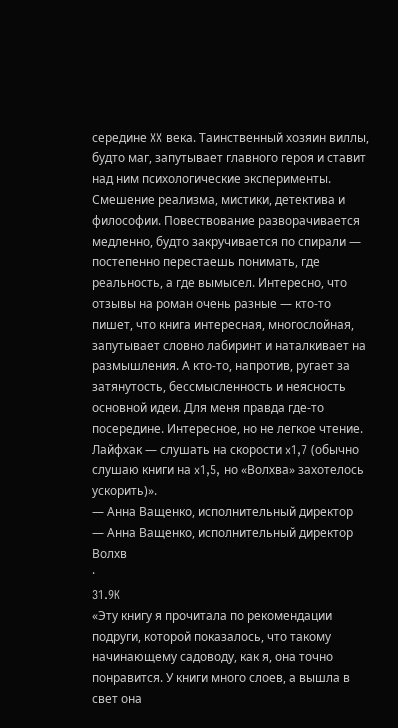середине XX века. Таинственный хозяин виллы, будто маг, запутывает главного героя и ставит над ним психологические эксперименты. Смешение реализма, мистики, детектива и философии. Повествование разворачивается медленно, будто закручивается по спирали — постепенно перестаешь понимать, где реальность, а где вымысел. Интересно, что отзывы на роман очень разные — кто-то пишет, что книга интересная, многослойная, запутывает словно лабиринт и наталкивает на размышления. А кто-то, напротив, ругает за затянутость, бессмысленность и неясность основной идеи. Для меня правда где-то посередине. Интересное, но не легкое чтение. Лайфхак — слушать на скорости x1,7 (обычно слушаю книги на x1,5, но «Волхва» захотелось ускорить)».
— Анна Ващенко, исполнительный директор
— Анна Ващенко, исполнительный директор
Волхв
·
31.9K
«Эту книгу я прочитала по рекомендации подруги, которой показалось, что такому начинающему садоводу, как я, она точно понравится. У книги много слоев, а вышла в свет она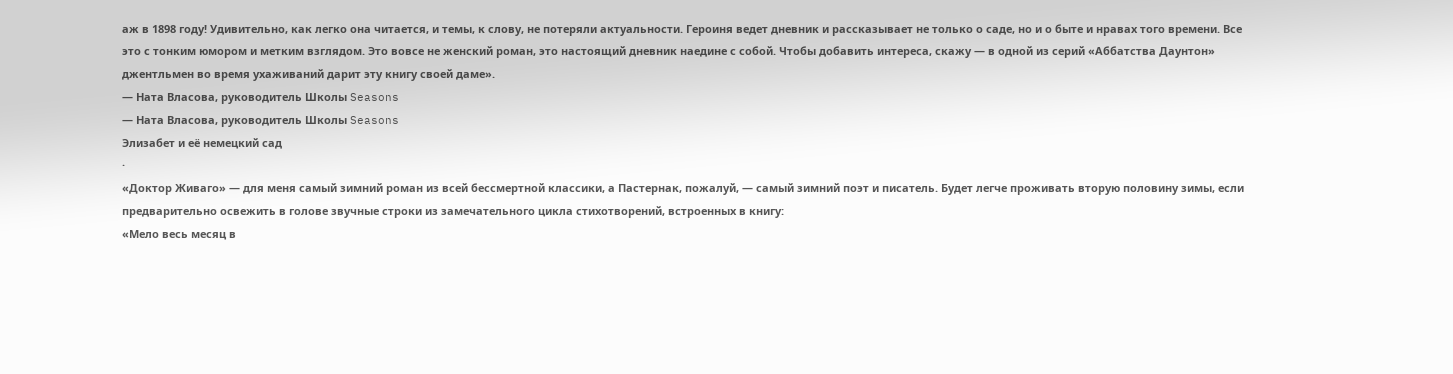аж в 1898 году! Удивительно, как легко она читается, и темы, к слову, не потеряли актуальности. Героиня ведет дневник и рассказывает не только о саде, но и о быте и нравах того времени. Все это с тонким юмором и метким взглядом. Это вовсе не женский роман, это настоящий дневник наедине с собой. Чтобы добавить интереса, скажу — в одной из серий «Аббатства Даунтон» джентльмен во время ухаживаний дарит эту книгу своей даме».
— Ната Власова, руководитель Школы Seasons
— Ната Власова, руководитель Школы Seasons
Элизабет и её немецкий сад
·
«Доктор Живаго» — для меня самый зимний роман из всей бессмертной классики, а Пастернак, пожалуй, — самый зимний поэт и писатель. Будет легче проживать вторую половину зимы, если предварительно освежить в голове звучные строки из замечательного цикла стихотворений, встроенных в книгу:
«Мело весь месяц в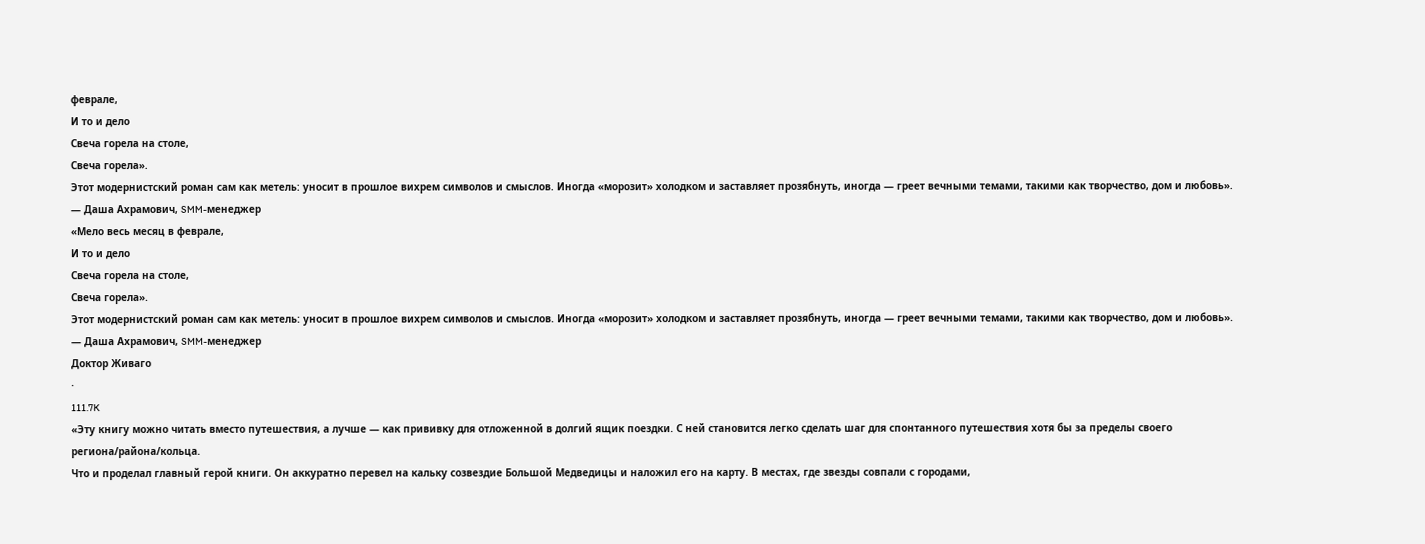феврале,
И то и дело
Свеча горела на столе,
Свеча горела».
Этот модернистский роман сам как метель: уносит в прошлое вихрем символов и смыслов. Иногда «морозит» холодком и заставляет прозябнуть, иногда — греет вечными темами, такими как творчество, дом и любовь».
— Даша Ахрамович, SMM-менеджер
«Мело весь месяц в феврале,
И то и дело
Свеча горела на столе,
Свеча горела».
Этот модернистский роман сам как метель: уносит в прошлое вихрем символов и смыслов. Иногда «морозит» холодком и заставляет прозябнуть, иногда — греет вечными темами, такими как творчество, дом и любовь».
— Даша Ахрамович, SMM-менеджер
Доктор Живаго
·
111.7K
«Эту книгу можно читать вместо путешествия, а лучше — как прививку для отложенной в долгий ящик поездки. С ней становится легко сделать шаг для спонтанного путешествия хотя бы за пределы своего региона/района/кольца.
Что и проделал главный герой книги. Он аккуратно перевел на кальку созвездие Большой Медведицы и наложил его на карту. В местах, где звезды совпали с городами,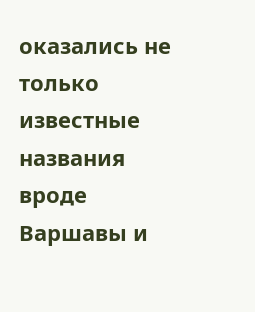оказались не только известные названия вроде Варшавы и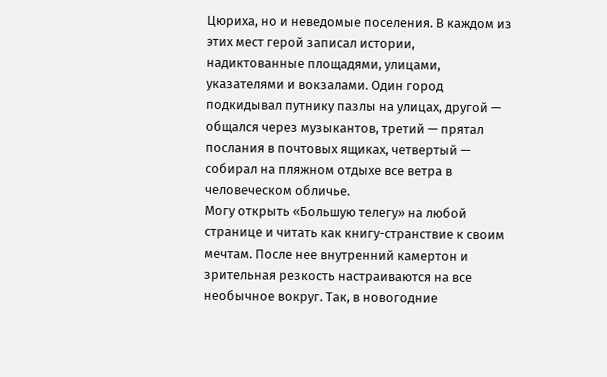Цюриха, но и неведомые поселения. В каждом из этих мест герой записал истории, надиктованные площадями, улицами, указателями и вокзалами. Один город подкидывал путнику пазлы на улицах, другой — общался через музыкантов, третий — прятал послания в почтовых ящиках, четвертый — собирал на пляжном отдыхе все ветра в человеческом обличье.
Могу открыть «Большую телегу» на любой странице и читать как книгу-странствие к своим мечтам. После нее внутренний камертон и зрительная резкость настраиваются на все необычное вокруг. Так, в новогодние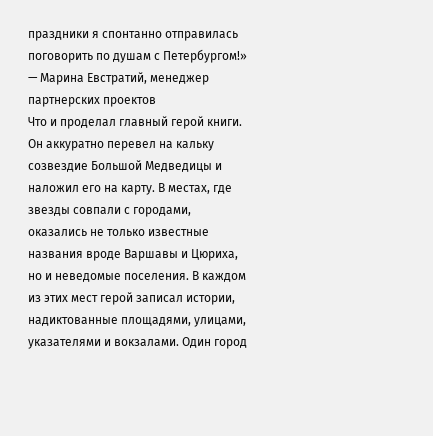праздники я спонтанно отправилась поговорить по душам с Петербургом!»
— Марина Евстратий, менеджер партнерских проектов
Что и проделал главный герой книги. Он аккуратно перевел на кальку созвездие Большой Медведицы и наложил его на карту. В местах, где звезды совпали с городами, оказались не только известные названия вроде Варшавы и Цюриха, но и неведомые поселения. В каждом из этих мест герой записал истории, надиктованные площадями, улицами, указателями и вокзалами. Один город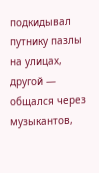подкидывал путнику пазлы на улицах, другой — общался через музыкантов,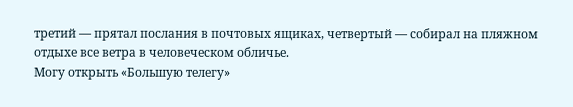третий — прятал послания в почтовых ящиках, четвертый — собирал на пляжном отдыхе все ветра в человеческом обличье.
Могу открыть «Большую телегу»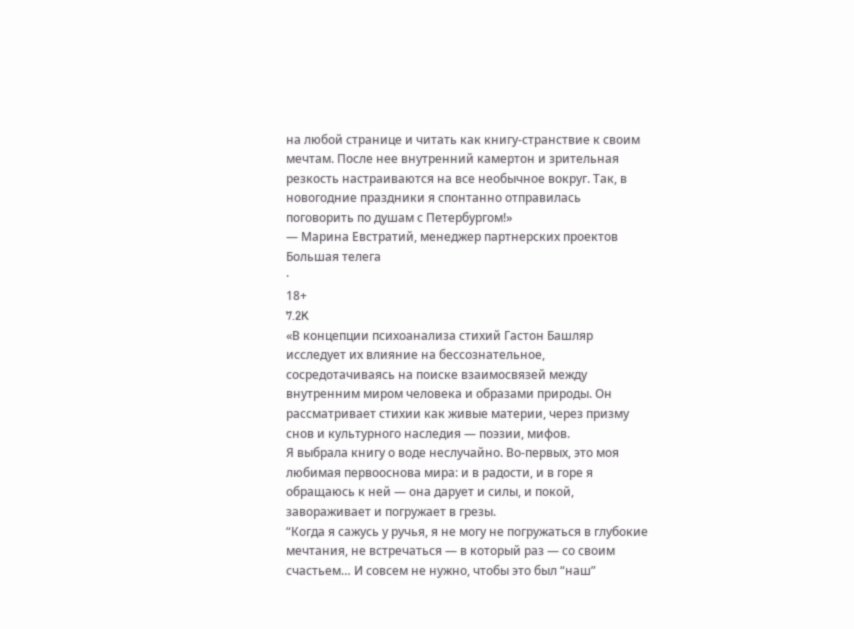на любой странице и читать как книгу-странствие к своим мечтам. После нее внутренний камертон и зрительная резкость настраиваются на все необычное вокруг. Так, в новогодние праздники я спонтанно отправилась поговорить по душам с Петербургом!»
— Марина Евстратий, менеджер партнерских проектов
Большая телега
·
18+
7.2K
«В концепции психоанализа стихий Гастон Башляр исследует их влияние на бессознательное, сосредотачиваясь на поиске взаимосвязей между внутренним миром человека и образами природы. Он рассматривает стихии как живые материи, через призму снов и культурного наследия — поэзии, мифов.
Я выбрала книгу о воде неслучайно. Во-первых, это моя любимая первооснова мира: и в радости, и в горе я обращаюсь к ней — она дарует и силы, и покой, завораживает и погружает в грезы.
“Когда я сажусь у ручья, я не могу не погружаться в глубокие мечтания, не встречаться — в который раз — со своим счастьем… И совсем не нужно, чтобы это был “наш”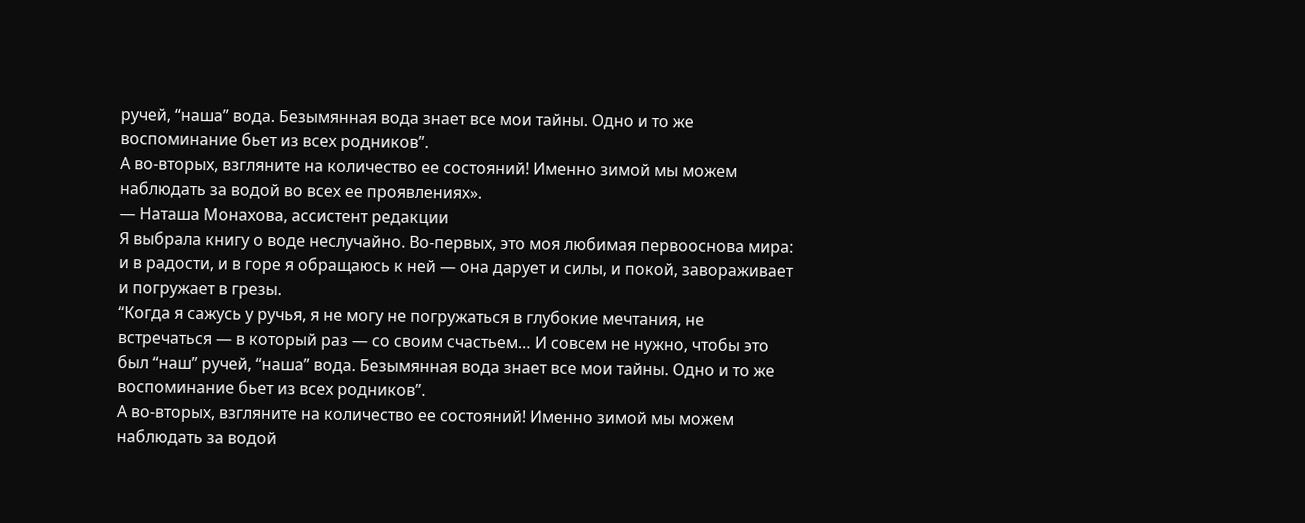ручей, “наша” вода. Безымянная вода знает все мои тайны. Одно и то же воспоминание бьет из всех родников”.
А во-вторых, взгляните на количество ее состояний! Именно зимой мы можем наблюдать за водой во всех ее проявлениях».
— Наташа Монахова, ассистент редакции
Я выбрала книгу о воде неслучайно. Во-первых, это моя любимая первооснова мира: и в радости, и в горе я обращаюсь к ней — она дарует и силы, и покой, завораживает и погружает в грезы.
“Когда я сажусь у ручья, я не могу не погружаться в глубокие мечтания, не встречаться — в который раз — со своим счастьем… И совсем не нужно, чтобы это был “наш” ручей, “наша” вода. Безымянная вода знает все мои тайны. Одно и то же воспоминание бьет из всех родников”.
А во-вторых, взгляните на количество ее состояний! Именно зимой мы можем наблюдать за водой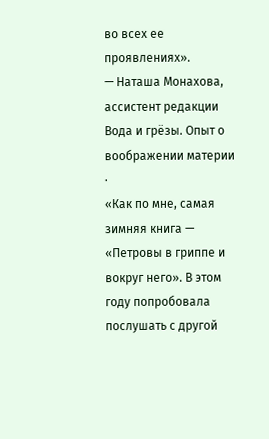во всех ее проявлениях».
— Наташа Монахова, ассистент редакции
Вода и грёзы. Опыт о воображении материи
·
«Как по мне, самая зимняя книга — «Петровы в гриппе и вокруг него». В этом году попробовала послушать с другой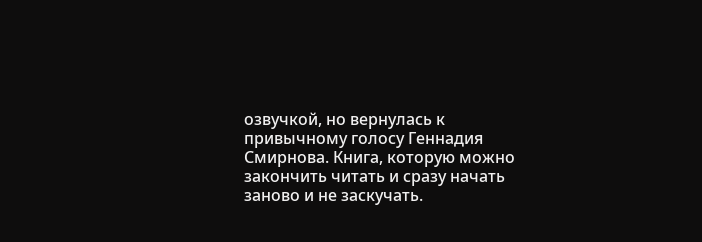озвучкой, но вернулась к привычному голосу Геннадия Смирнова. Книга, которую можно закончить читать и сразу начать заново и не заскучать.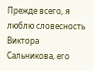Прежде всего, я люблю словесность Виктора Сальникова, его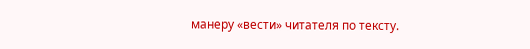манеру «вести» читателя по тексту.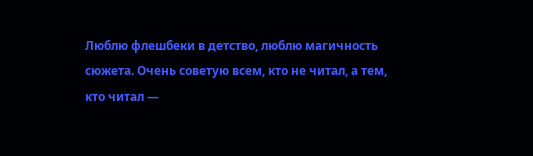Люблю флешбеки в детство, люблю магичность сюжета. Очень советую всем, кто не читал, а тем, кто читал —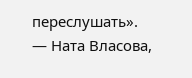переслушать».
— Ната Власова,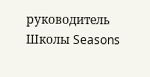руководитель Школы Seasons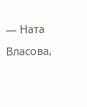— Ната Власова,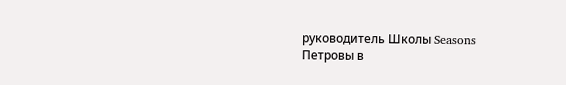руководитель Школы Seasons
Петровы в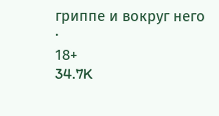гриппе и вокруг него
·
18+
34.7K